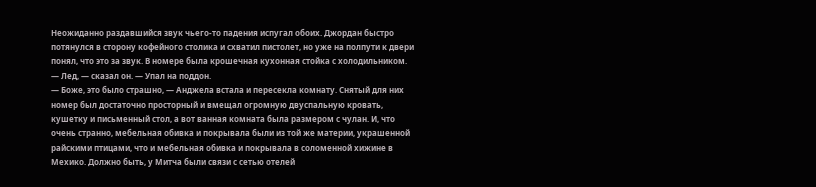Неожиданно раздавшийся звук чьего-то падения испугал обоих. Джордан быстро потянулся в сторону кофейного столика и схватил пистолет, но уже на полпути к двери понял, что это за звук. В номере была крошечная кухонная стойка с холодильником.
— Лед, — сказал он. — Упал на поддон.
— Боже, это было страшно, — Анджела встала и пересекла комнату. Снятый для них номер был достаточно просторный и вмещал огромную двуспальную кровать, кушетку и письменный стол, а вот ванная комната была размером с чулан. И, что очень странно, мебельная обивка и покрывала были из той же материи, украшенной райскими птицами, что и мебельная обивка и покрывала в соломенной хижине в Мехико. Должно быть, у Митча были связи с сетью отелей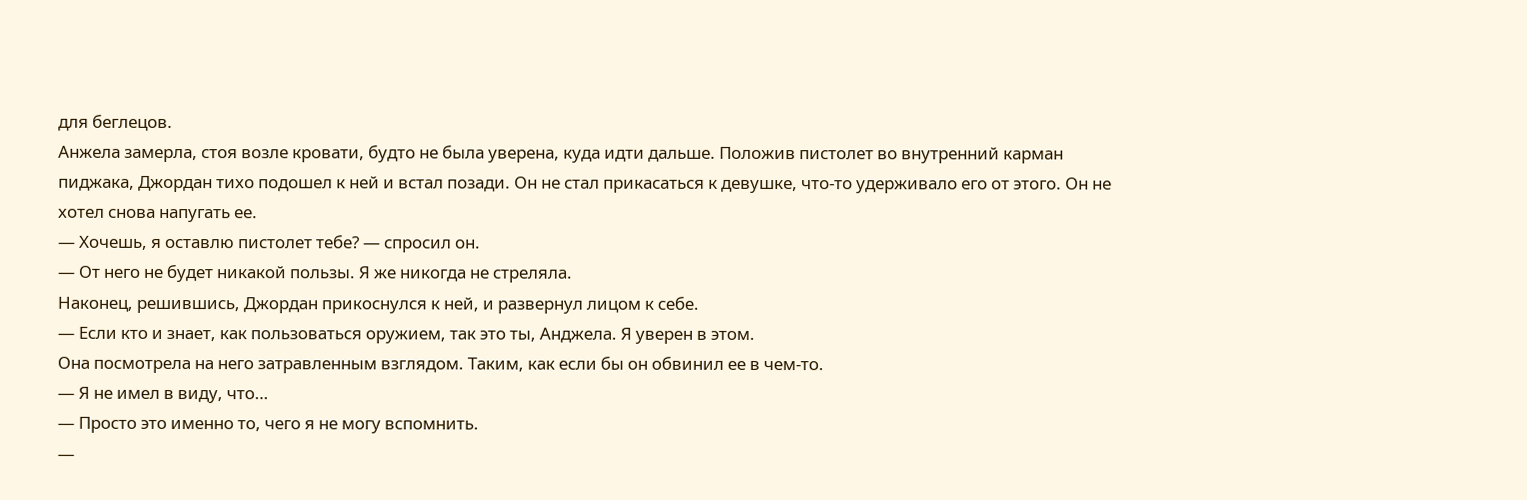для беглецов.
Анжела замерла, стоя возле кровати, будто не была уверена, куда идти дальше. Положив пистолет во внутренний карман пиджака, Джордан тихо подошел к ней и встал позади. Он не стал прикасаться к девушке, что-то удерживало его от этого. Он не хотел снова напугать ее.
— Хочешь, я оставлю пистолет тебе? — спросил он.
— От него не будет никакой пользы. Я же никогда не стреляла.
Наконец, решившись, Джордан прикоснулся к ней, и развернул лицом к себе.
— Если кто и знает, как пользоваться оружием, так это ты, Анджела. Я уверен в этом.
Она посмотрела на него затравленным взглядом. Таким, как если бы он обвинил ее в чем-то.
— Я не имел в виду, что…
— Просто это именно то, чего я не могу вспомнить.
—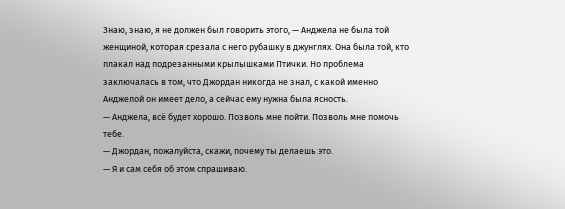Знаю, знаю, я не должен был говорить этого, — Анджела не была той женщиной, которая срезала с него рубашку в джунглях. Она была той, кто плакал над подрезанными крылышками Птички. Но проблема заключалась в том, что Джордан никогда не знал, с какой именно Анджелой он имеет дело, а сейчас ему нужна была ясность.
— Анджела, всё будет хорошо. Позволь мне пойти. Позволь мне помочь тебе.
— Джордан, пожалуйста, скажи, почему ты делаешь это.
— Я и сам себя об этом спрашиваю.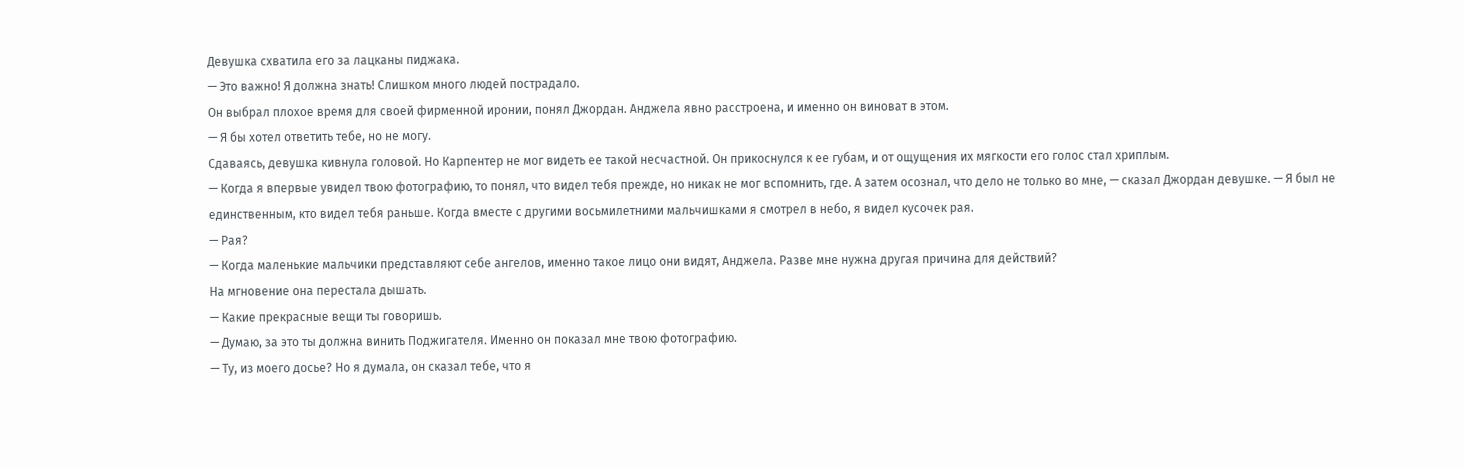Девушка схватила его за лацканы пиджака.
— Это важно! Я должна знать! Слишком много людей пострадало.
Он выбрал плохое время для своей фирменной иронии, понял Джордан. Анджела явно расстроена, и именно он виноват в этом.
— Я бы хотел ответить тебе, но не могу.
Сдаваясь, девушка кивнула головой. Но Карпентер не мог видеть ее такой несчастной. Он прикоснулся к ее губам, и от ощущения их мягкости его голос стал хриплым.
— Когда я впервые увидел твою фотографию, то понял, что видел тебя прежде, но никак не мог вспомнить, где. А затем осознал, что дело не только во мне, — сказал Джордан девушке. — Я был не единственным, кто видел тебя раньше. Когда вместе с другими восьмилетними мальчишками я смотрел в небо, я видел кусочек рая.
— Рая?
— Когда маленькие мальчики представляют себе ангелов, именно такое лицо они видят, Анджела. Разве мне нужна другая причина для действий?
На мгновение она перестала дышать.
— Какие прекрасные вещи ты говоришь.
— Думаю, за это ты должна винить Поджигателя. Именно он показал мне твою фотографию.
— Ту, из моего досье? Но я думала, он сказал тебе, что я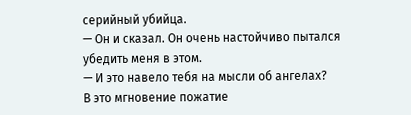серийный убийца.
— Он и сказал. Он очень настойчиво пытался убедить меня в этом.
— И это навело тебя на мысли об ангелах?
В это мгновение пожатие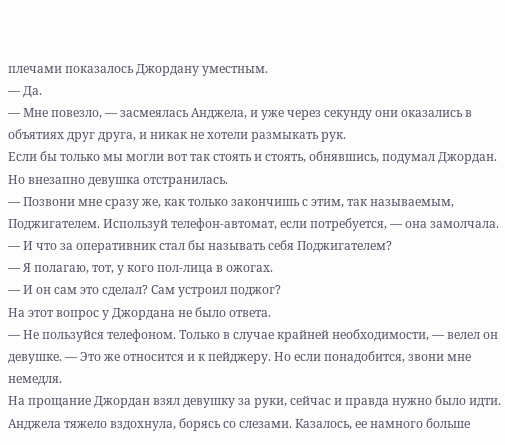плечами показалось Джордану уместным.
— Да.
— Мне повезло, — засмеялась Анджела, и уже через секунду они оказались в объятиях друг друга, и никак не хотели размыкать рук.
Если бы только мы могли вот так стоять и стоять, обнявшись, подумал Джордан.
Но внезапно девушка отстранилась.
— Позвони мне сразу же, как только закончишь с этим, так называемым, Поджигателем. Используй телефон-автомат, если потребуется, — она замолчала. — И что за оперативник стал бы называть себя Поджигателем?
— Я полагаю, тот, у кого пол-лица в ожогах.
— И он сам это сделал? Сам устроил поджог?
На этот вопрос у Джордана не было ответа.
— Не пользуйся телефоном. Только в случае крайней необходимости, — велел он девушке. — Это же относится и к пейджеру. Но если понадобится, звони мне немедля.
На прощание Джордан взял девушку за руки, сейчас и правда нужно было идти.
Анджела тяжело вздохнула, борясь со слезами. Казалось, ее намного больше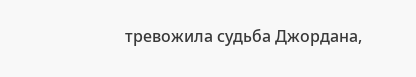тревожила судьба Джордана,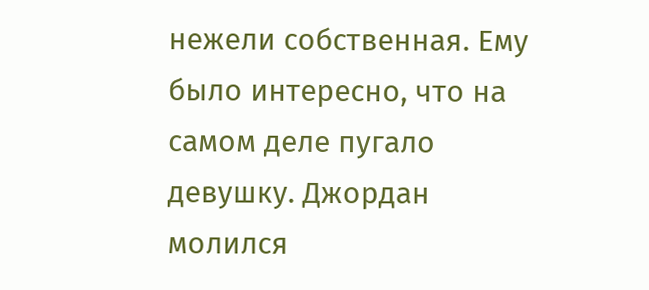нежели собственная. Ему было интересно, что на самом деле пугало девушку. Джордан молился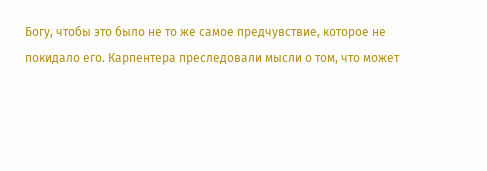Богу, чтобы это было не то же самое предчувствие, которое не покидало его. Карпентера преследовали мысли о том, что может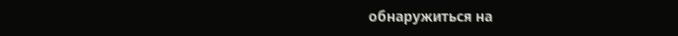обнаружиться на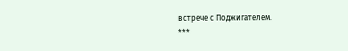встрече с Поджигателем.
***